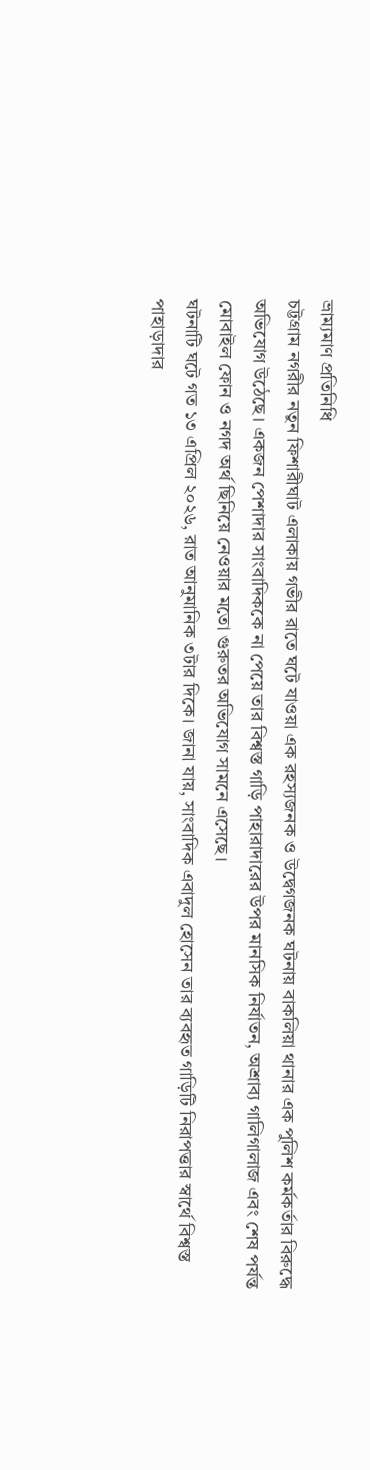ভ্রাম্যমাণ প্রতিনিধি
চট্টগ্রাম নগরীর নতুন ফিশারীঘাট এলাকায় গভীর রাতে ঘটে যাওয়া এক রহস্যজনক ও উদ্বেগজনক ঘটনায় বাকলিয়া থানার এক পুলিশ কর্মকর্তার বিরুদ্ধে অভিযোগ উঠেছে। একজন পেশাদার সাংবাদিককে না পেয়ে তার বিশ্বস্ত গাড়ি পাহারাদারের উপর মানসিক নির্যাতন, অশ্রাব্য গালিগালাজ এবং শেষ পর্যন্ত মোবাইল ফোন ও নগদ অর্থ ছিনিয়ে নেওয়ার মতো গুরুতর অভিযোগ সামনে এসেছে।
ঘটনাটি ঘটে গত ১৩ এপ্রিল ২০২৬, রাত আনুমানিক ৩টার দিকে। জানা যায়, সাংবাদিক এবাদুল হোসেন তার ব্যবহৃত গাড়িটি নিরাপত্তার স্বার্থে বিশ্বস্ত পাহাড়াদার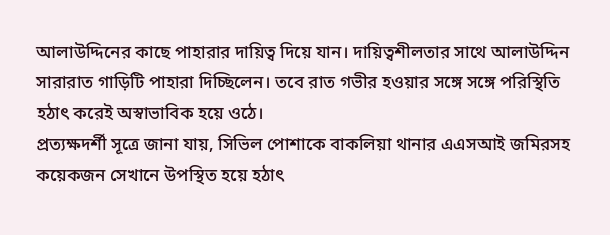আলাউদ্দিনের কাছে পাহারার দায়িত্ব দিয়ে যান। দায়িত্বশীলতার সাথে আলাউদ্দিন সারারাত গাড়িটি পাহারা দিচ্ছিলেন। তবে রাত গভীর হওয়ার সঙ্গে সঙ্গে পরিস্থিতি হঠাৎ করেই অস্বাভাবিক হয়ে ওঠে।
প্রত্যক্ষদর্শী সূত্রে জানা যায়, সিভিল পোশাকে বাকলিয়া থানার এএসআই জমিরসহ কয়েকজন সেখানে উপস্থিত হয়ে হঠাৎ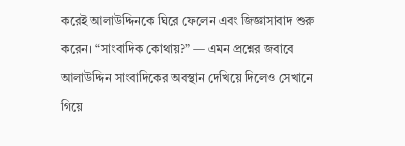করেই আলাউদ্দিনকে ঘিরে ফেলেন এবং জিজ্ঞাসাবাদ শুরু করেন। “সাংবাদিক কোথায়?” — এমন প্রশ্নের জবাবে আলাউদ্দিন সাংবাদিকের অবস্থান দেখিয়ে দিলেও সেখানে গিয়ে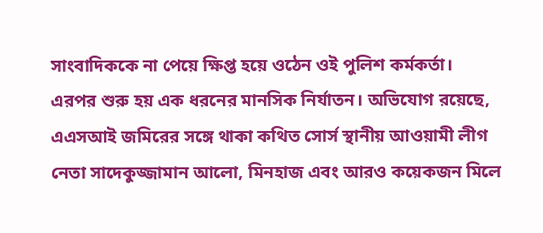সাংবাদিককে না পেয়ে ক্ষিপ্ত হয়ে ওঠেন ওই পুলিশ কর্মকর্তা।
এরপর শুরু হয় এক ধরনের মানসিক নির্যাতন। অভিযোগ রয়েছে, এএসআই জমিরের সঙ্গে থাকা কথিত সোর্স স্থানীয় আওয়ামী লীগ নেতা সাদেকুজ্জামান আলো, মিনহাজ এবং আরও কয়েকজন মিলে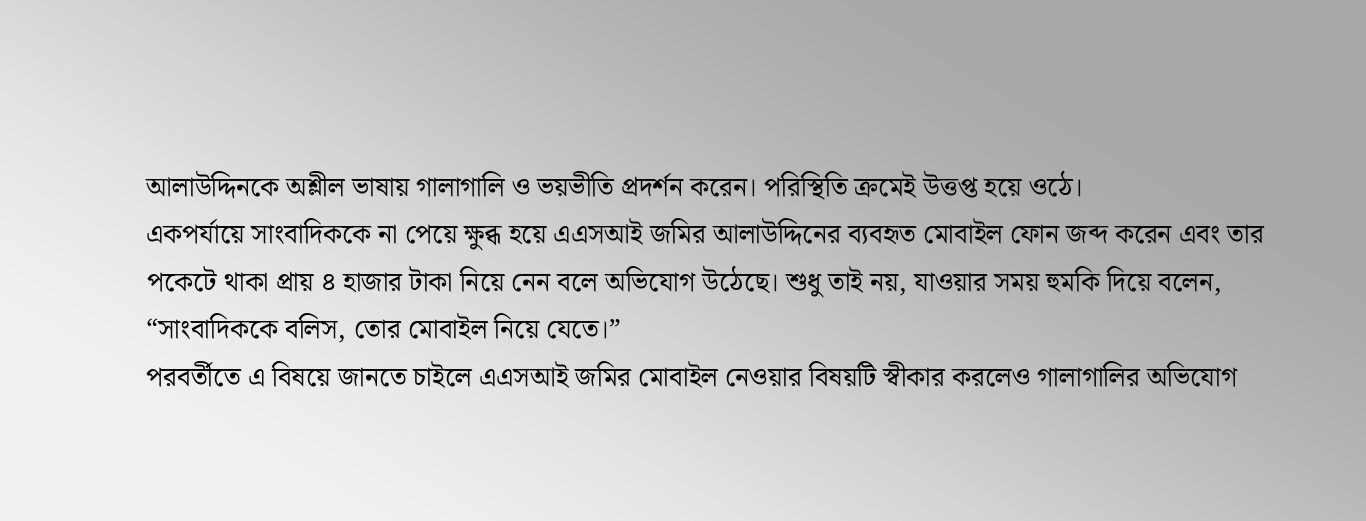আলাউদ্দিনকে অশ্লীল ভাষায় গালাগালি ও ভয়ভীতি প্রদর্শন করেন। পরিস্থিতি ক্রমেই উত্তপ্ত হয়ে ওঠে।
একপর্যায়ে সাংবাদিককে না পেয়ে ক্ষুব্ধ হয়ে এএসআই জমির আলাউদ্দিনের ব্যবহৃত মোবাইল ফোন জব্দ করেন এবং তার পকেটে থাকা প্রায় ৪ হাজার টাকা নিয়ে নেন বলে অভিযোগ উঠেছে। শুধু তাই নয়, যাওয়ার সময় হুমকি দিয়ে বলেন, “সাংবাদিককে বলিস, তোর মোবাইল নিয়ে যেতে।”
পরবর্তীতে এ বিষয়ে জানতে চাইলে এএসআই জমির মোবাইল নেওয়ার বিষয়টি স্বীকার করলেও গালাগালির অভিযোগ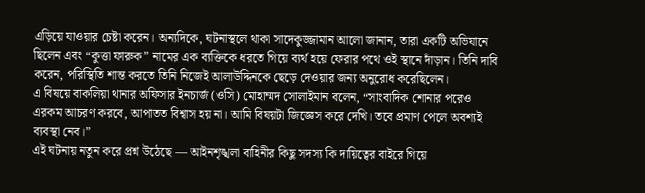এড়িয়ে যাওয়ার চেষ্টা করেন। অন্যদিকে, ঘটনাস্থলে থাকা সাদেকুজ্জামান আলো জানান, তারা একটি অভিযানে ছিলেন এবং “কুত্তা ফারুক” নামের এক ব্যক্তিকে ধরতে গিয়ে ব্যর্থ হয়ে ফেরার পথে ওই স্থানে দাঁড়ান। তিনি দাবি করেন, পরিস্থিতি শান্ত করতে তিনি নিজেই আলাউদ্দিনকে ছেড়ে দেওয়ার জন্য অনুরোধ করেছিলেন।
এ বিষয়ে বাকলিয়া থানার অফিসার ইনচার্জ (ওসি) মোহাম্মদ সোলাইমান বলেন, “সাংবাদিক শোনার পরেও এরকম আচরণ করবে, আপাতত বিশ্বাস হয় না। আমি বিষয়টা জিজ্ঞেস করে দেখি। তবে প্রমাণ পেলে অবশ্যই ব্যবস্থা নেব।”
এই ঘটনায় নতুন করে প্রশ্ন উঠেছে — আইনশৃঙ্খলা বাহিনীর কিছু সদস্য কি দায়িত্বের বাইরে গিয়ে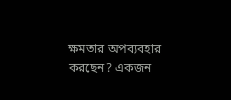ক্ষমতার অপব্যবহার করছেন? একজন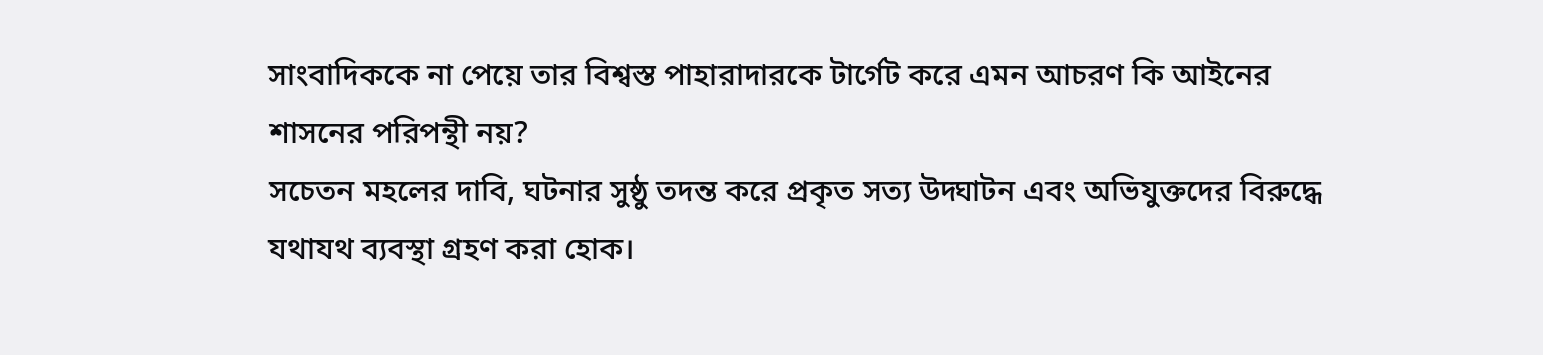সাংবাদিককে না পেয়ে তার বিশ্বস্ত পাহারাদারকে টার্গেট করে এমন আচরণ কি আইনের শাসনের পরিপন্থী নয়?
সচেতন মহলের দাবি, ঘটনার সুষ্ঠু তদন্ত করে প্রকৃত সত্য উদ্ঘাটন এবং অভিযুক্তদের বিরুদ্ধে যথাযথ ব্যবস্থা গ্রহণ করা হোক।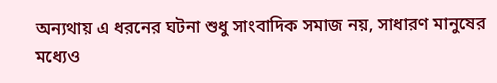অন্যথায় এ ধরনের ঘটনা শুধু সাংবাদিক সমাজ নয়, সাধারণ মানুষের মধ্যেও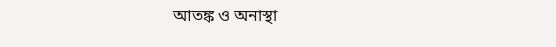আতঙ্ক ও অনাস্থা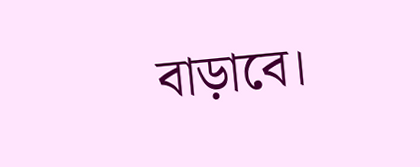বাড়াবে।